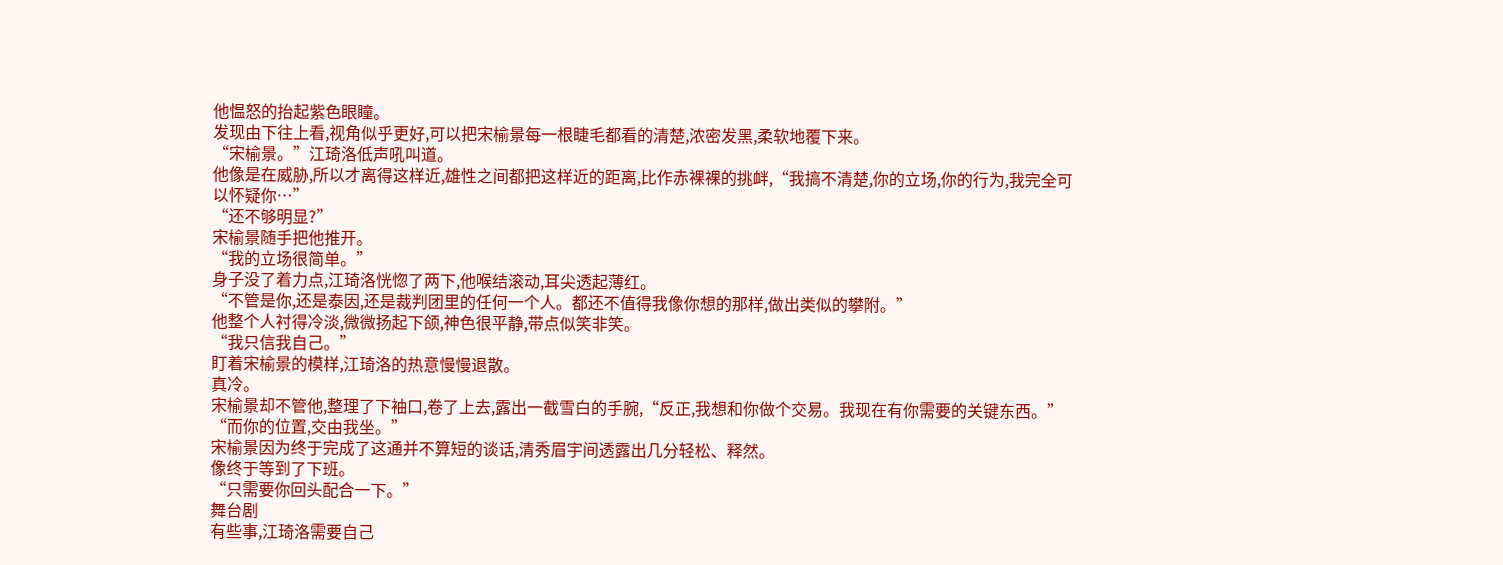他愠怒的抬起紫色眼瞳。
发现由下往上看,视角似乎更好,可以把宋榆景每一根睫毛都看的清楚,浓密发黑,柔软地覆下来。
“宋榆景。”江琦洛低声吼叫道。
他像是在威胁,所以才离得这样近,雄性之间都把这样近的距离,比作赤裸裸的挑衅,“我搞不清楚,你的立场,你的行为,我完全可以怀疑你…”
“还不够明显?”
宋榆景随手把他推开。
“我的立场很简单。”
身子没了着力点,江琦洛恍惚了两下,他喉结滚动,耳尖透起薄红。
“不管是你,还是泰因,还是裁判团里的任何一个人。都还不值得我像你想的那样,做出类似的攀附。”
他整个人衬得冷淡,微微扬起下颌,神色很平静,带点似笑非笑。
“我只信我自己。”
盯着宋榆景的模样,江琦洛的热意慢慢退散。
真冷。
宋榆景却不管他,整理了下袖口,卷了上去,露出一截雪白的手腕,“反正,我想和你做个交易。我现在有你需要的关键东西。”
“而你的位置,交由我坐。”
宋榆景因为终于完成了这通并不算短的谈话,清秀眉宇间透露出几分轻松、释然。
像终于等到了下班。
“只需要你回头配合一下。”
舞台剧
有些事,江琦洛需要自己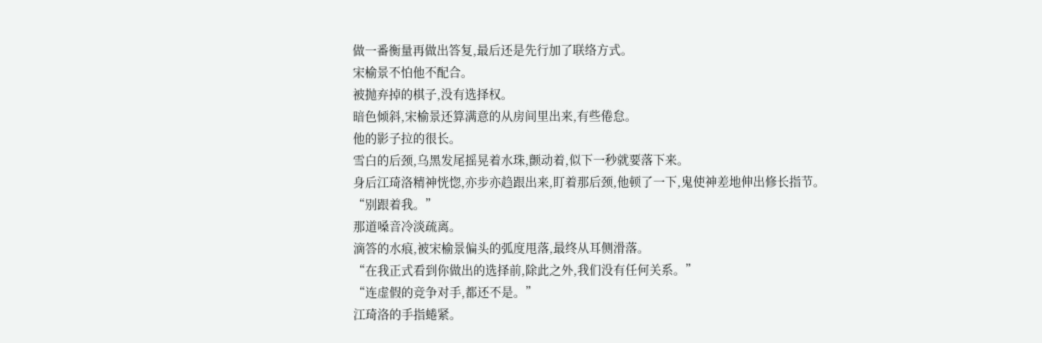做一番衡量再做出答复,最后还是先行加了联络方式。
宋榆景不怕他不配合。
被抛弃掉的棋子,没有选择权。
暗色倾斜,宋榆景还算满意的从房间里出来,有些倦怠。
他的影子拉的很长。
雪白的后颈,乌黑发尾摇晃着水珠,颤动着,似下一秒就要落下来。
身后江琦洛精神恍惚,亦步亦趋跟出来,盯着那后颈,他顿了一下,鬼使神差地伸出修长指节。
“别跟着我。”
那道嗓音冷淡疏离。
滴答的水痕,被宋榆景偏头的弧度甩落,最终从耳侧滑落。
“在我正式看到你做出的选择前,除此之外,我们没有任何关系。”
“连虚假的竞争对手,都还不是。”
江琦洛的手指蜷紧。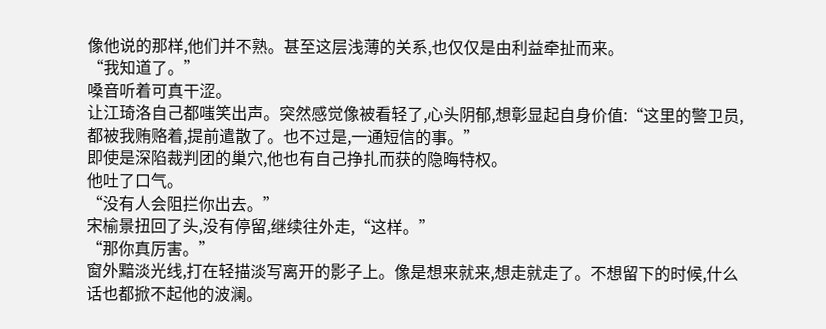像他说的那样,他们并不熟。甚至这层浅薄的关系,也仅仅是由利益牵扯而来。
“我知道了。”
嗓音听着可真干涩。
让江琦洛自己都嗤笑出声。突然感觉像被看轻了,心头阴郁,想彰显起自身价值:“这里的警卫员,都被我贿赂着,提前遣散了。也不过是,一通短信的事。”
即使是深陷裁判团的巢穴,他也有自己挣扎而获的隐晦特权。
他吐了口气。
“没有人会阻拦你出去。”
宋榆景扭回了头,没有停留,继续往外走,“这样。”
“那你真厉害。”
窗外黯淡光线,打在轻描淡写离开的影子上。像是想来就来,想走就走了。不想留下的时候,什么话也都掀不起他的波澜。